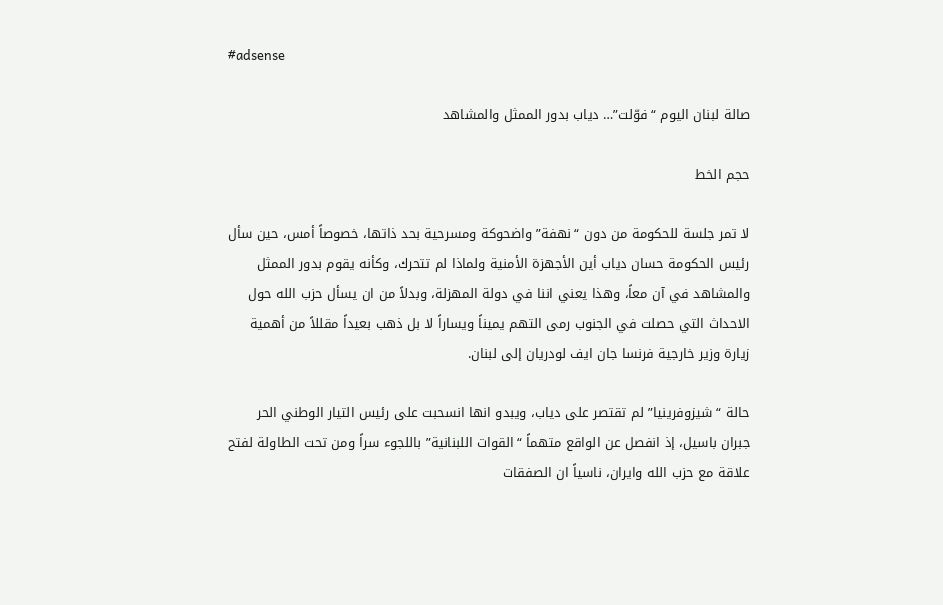#adsense

صالة لبنان اليوم “فوّلت”… دياب بدور الممثل والمشاهد

حجم الخط

لا تمر جلسة للحكومة من دون “نهفة” واضحوكة ومسرحية بحد ذاتها، خصوصاً أمس، حين سأل رئيس الحكومة حسان دياب أين الأجهزة الأمنية ولماذا لم تتحرك، وكأنه يقوم بدور الممثل والمشاهد في آن معاً، وهذا يعني اننا في دولة المهزلة، وبدلاً من ان يسأل حزب الله حول الاحداث التي حصلت في الجنوب رمى التهم يميناً ويساراً لا بل ذهب بعيداً مقللاً من أهمية زيارة وزير خارجية فرنسا جان ايف لودريان إلى لبنان.

حالة “شيزوفرينيا” لم تقتصر على دياب، ويبدو انها انسحبت على رئيس التيار الوطني الحر جبران باسيل، إذ انفصل عن الواقع متهماً “القوات اللبنانية” باللجوء سراً ومن تحت الطاولة لفتح علاقة مع حزب الله وايران، ناسياً ان الصفقات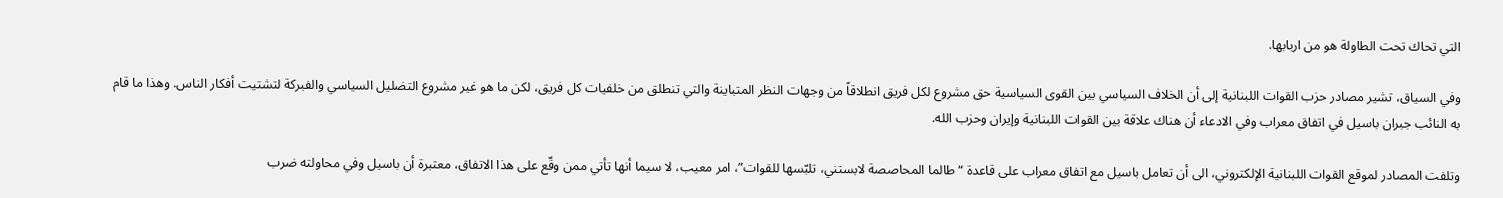التي تحاك تحت الطاولة هو من اربابها.

وفي السياق، تشير مصادر حزب القوات اللبنانية إلى أن الخلاف السياسي بين القوى السياسية حق مشروع لكل فريق انطلاقاً من وجهات النظر المتباينة والتي تنطلق من خلفيات كل فريق، لكن ما هو غير مشروع التضليل السياسي والفبركة لتشتيت أفكار الناس. وهذا ما قام به النائب جبران باسيل في اتفاق معراب وفي الادعاء أن هناك علاقة بين القوات اللبنانية وإيران وحزب الله.

وتلفت المصادر لموقع القوات اللبنانية الإلكتروني، الى أن تعامل باسيل مع اتفاق معراب على قاعدة “طالما المحاصصة لابستني، تلبّسها للقوات”، امر معيب، لا سيما أنها تأتي ممن وقّع على هذا الاتفاق، معتبرة أن باسيل وفي محاولته ضرب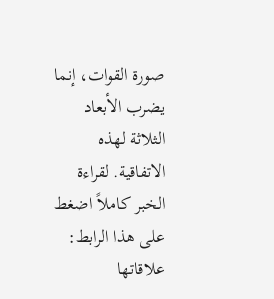صورة القوات، إنما يضرب الأبعاد الثلاثة لهذه الاتفاقية. لقراءة الخبر كاملاً اضغط على هذا الرابط: علاقاتها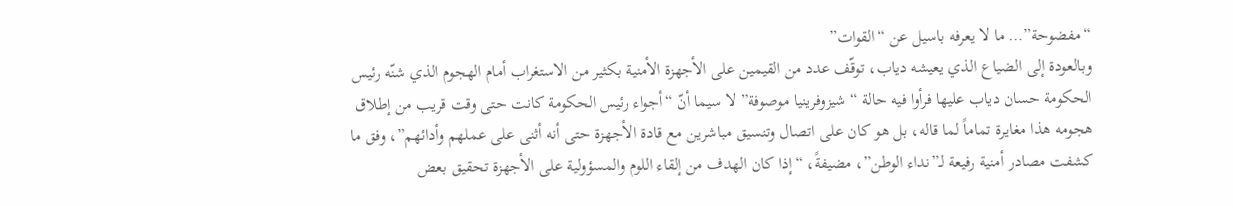“مفضوحة”… ما لا يعرفه باسيل عن “القوات”
وبالعودة إلى الضياع الذي يعيشه دياب، توقّف عدد من القيمين على الأجهزة الأمنية بكثير من الاستغراب أمام الهجوم الذي شنّه رئيس الحكومة حسان دياب عليها فرأوا فيه حالة “شيزوفرينيا موصوفة” لا سيما أنّ “أجواء رئيس الحكومة كانت حتى وقت قريب من إطلاق هجومه هذا مغايرة تماماً لما قاله، بل هو كان على اتصال وتنسيق مباشرين مع قادة الأجهزة حتى أنه أثنى على عملهم وأدائهم”، وفق ما كشفت مصادر أمنية رفيعة لـ”نداء الوطن”، مضيفةً، “إذا كان الهدف من إلقاء اللوم والمسؤولية على الأجهزة تحقيق بعض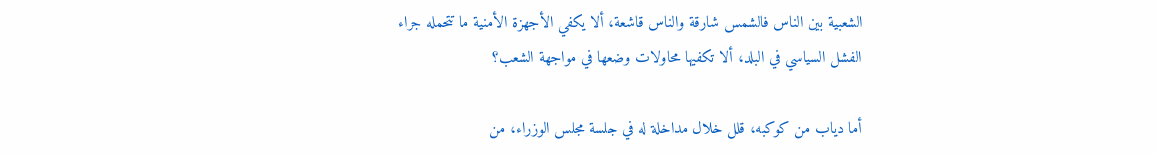الشعبية بين الناس فالشمس شارقة والناس قاشعة، ألا يكفي الأجهزة الأمنية ما تتحمله جراء الفشل السياسي في البلد، ألا تكفيها محاولات وضعها في مواجهة الشعب؟

أما دياب من كوكبه، قلل خلال مداخلة له في جلسة مجلس الوزراء، من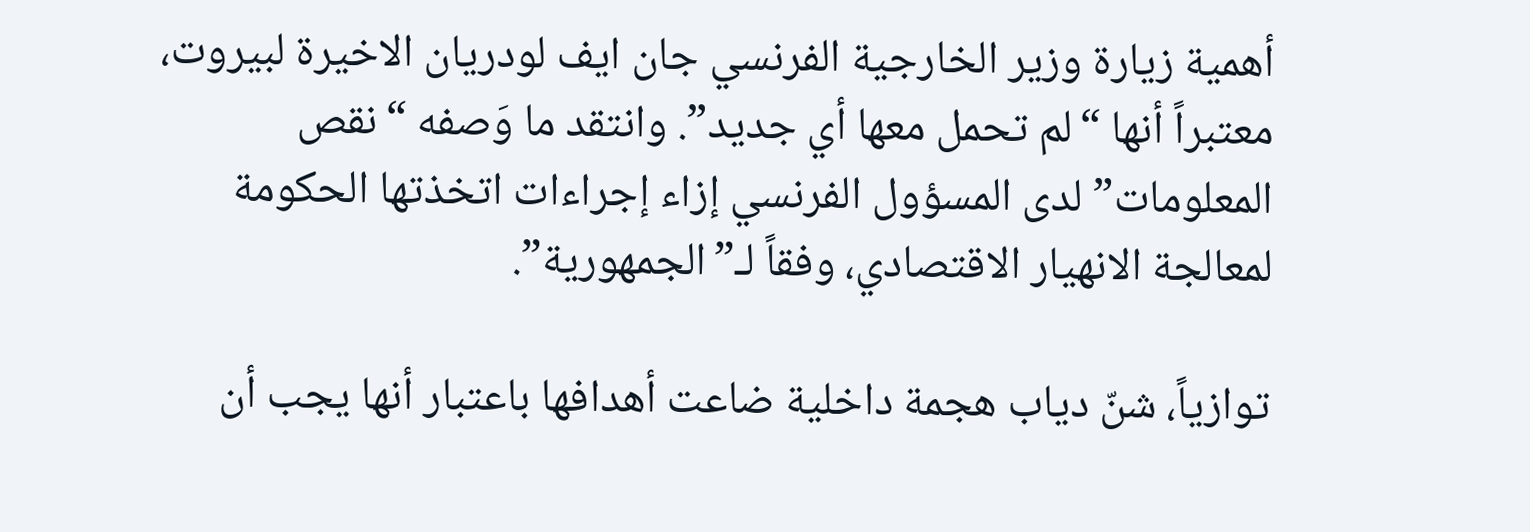أهمية زيارة وزير الخارجية الفرنسي جان ايف لودريان الاخيرة لبيروت، معتبراً أنها “لم تحمل معها أي جديد”. وانتقد ما وَصفه “نقص المعلومات” لدى المسؤول الفرنسي إزاء إجراءات اتخذتها الحكومة لمعالجة الانهيار الاقتصادي، وفقاً لـ”الجمهورية”.

توازياً، شنّ دياب هجمة داخلية ضاعت أهدافها باعتبار أنها يجب أن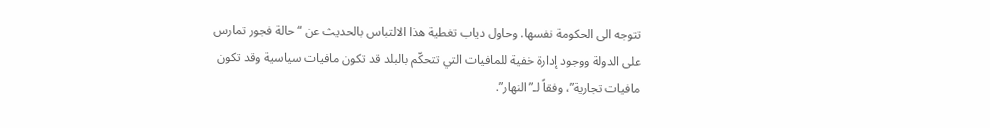تتوجه الى الحكومة نفسها. وحاول دياب تغطية هذا الالتباس بالحديث عن “حالة فجور تمارس على الدولة ووجود إدارة خفية للمافيات التي تتحكّم بالبلد قد تكون مافيات سياسية وقد تكون مافيات تجارية”، وفقاً لـ”النهار”.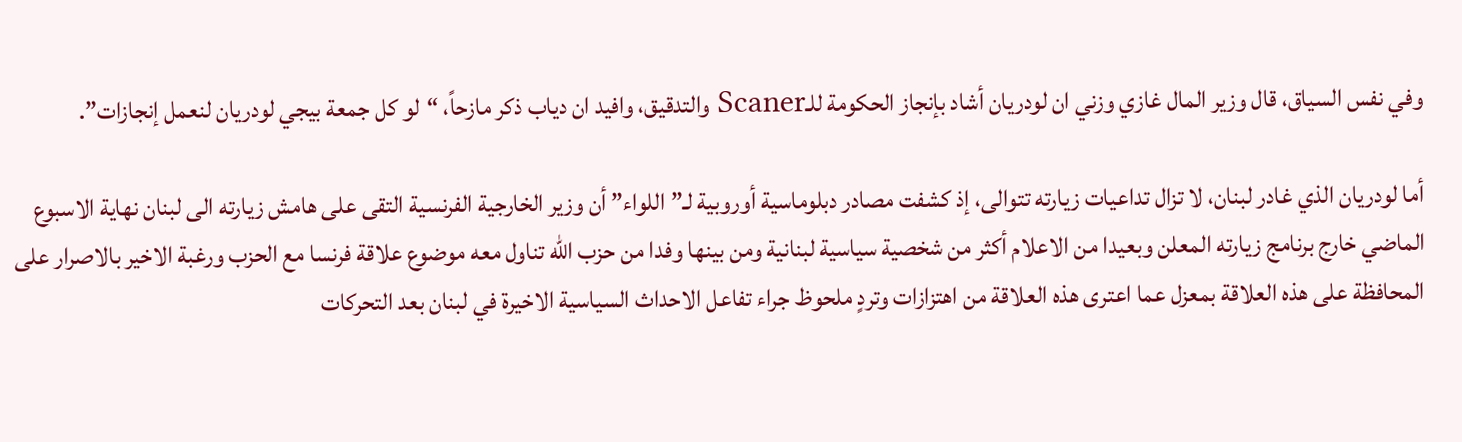وفي نفس السياق، قال وزير المال غازي وزني ان لودريان أشاد بإنجاز الحكومة للـScaner والتدقيق، وافيد ان دياب ذكر مازحاً، “لو كل جمعة بيجي لودريان لنعمل إنجازات”.

أما لودريان الذي غادر لبنان، لا تزال تداعيات زيارته تتوالى، إذ كشفت مصادر دبلوماسية أوروبية لـ”اللواء” أن وزير الخارجية الفرنسية التقى على هامش زيارته الى لبنان نهاية الاسبوع الماضي خارج برنامج زيارته المعلن وبعيدا من الاعلام أكثر من شخصية سياسية لبنانية ومن بينها وفدا من حزب الله تناول معه موضوع علاقة فرنسا مع الحزب ورغبة الاخير بالاصرار على المحافظة على هذه العلاقة بمعزل عما اعترى هذه العلاقة من اهتزازات وتردٍ ملحوظ جراء تفاعل الاحداث السياسية الاخيرة في لبنان بعد التحركات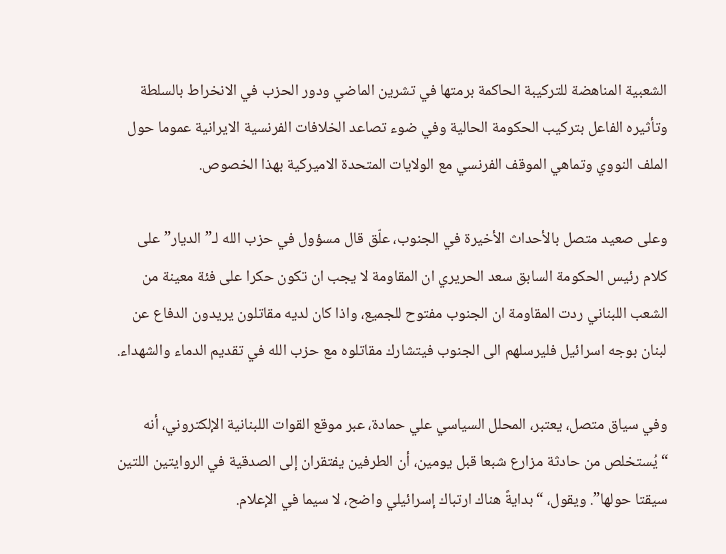الشعبية المناهضة للتركيبة الحاكمة برمتها في تشرين الماضي ودور الحزب في الانخراط بالسلطة وتأثيره الفاعل بتركيب الحكومة الحالية وفي ضوء تصاعد الخلافات الفرنسية الايرانية عموما حول الملف النووي وتماهي الموقف الفرنسي مع الولايات المتحدة الاميركية بهذا الخصوص.

وعلى صعيد متصل بالأحداث الأخيرة في الجنوب، علّق قال مسؤول في حزب الله لـ”الديار” على كلام رئيس الحكومة السابق سعد الحريري ان المقاومة لا يجب ان تكون حكرا على فئة معينة من الشعب اللبناني ردت المقاومة ان الجنوب مفتوح للجميع، واذا كان لديه مقاتلون يريدون الدفاع عن لبنان بوجه اسرائيل فليرسلهم الى الجنوب فيتشارك مقاتلوه مع حزب الله في تقديم الدماء والشهداء.

وفي سياق متصل، يعتبر، المحلل السياسي علي حمادة، عبر موقع القوات اللبنانية الإلكتروني، أنه “يُستخلص من حادثة مزارع شبعا قبل يومين، أن الطرفين يفتقران إلى الصدقية في الروايتين اللتين سيقتا حولها”. ويقول، “بدايةً هناك ارتباك إسرائيلي واضح، لا سيما في الإعلام.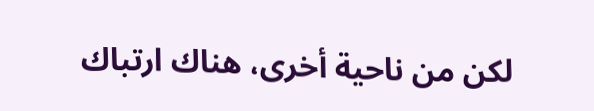لكن من ناحية أخرى، هناك ارتباك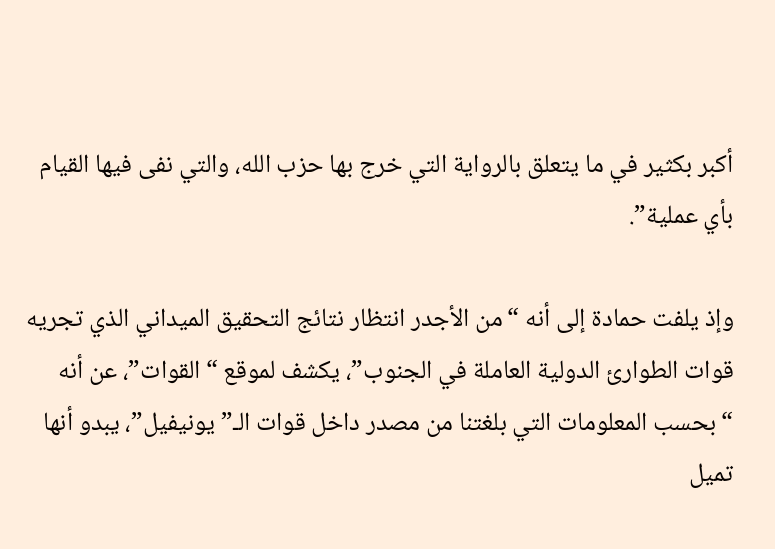أكبر بكثير في ما يتعلق بالرواية التي خرج بها حزب الله، والتي نفى فيها القيام بأي عملية”.

وإذ يلفت حمادة إلى أنه “من الأجدر انتظار نتائج التحقيق الميداني الذي تجريه قوات الطوارئ الدولية العاملة في الجنوب”، يكشف لموقع “القوات”، عن أنه “بحسب المعلومات التي بلغتنا من مصدر داخل قوات الـ”يونيفيل”، يبدو أنها تميل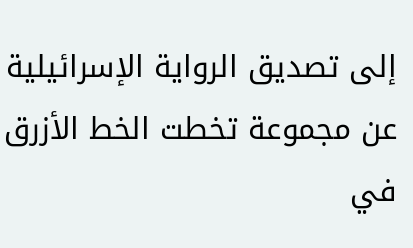إلى تصديق الرواية الإسرائيلية عن مجموعة تخطت الخط الأزرق في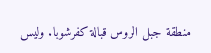منطقة جبل الروس قبالة كفرشوبا. وليس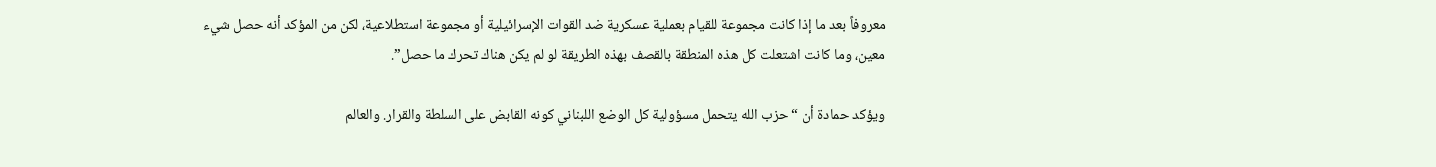معروفاً بعد ما إذا كانت مجموعة للقيام بعملية عسكرية ضد القوات الإسرائيلية أو مجموعة استطلاعية، لكن من المؤكد أنه حصل شيء معين، وما كانت اشتعلت كل هذه المنطقة بالقصف بهذه الطريقة لو لم يكن هناك تحرك ما حصل”.

ويؤكد حمادة أن “حزب الله يتحمل مسؤولية كل الوضع اللبناني كونه القابض على السلطة والقرار. والعالم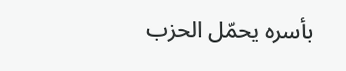بأسره يحمّل الحزب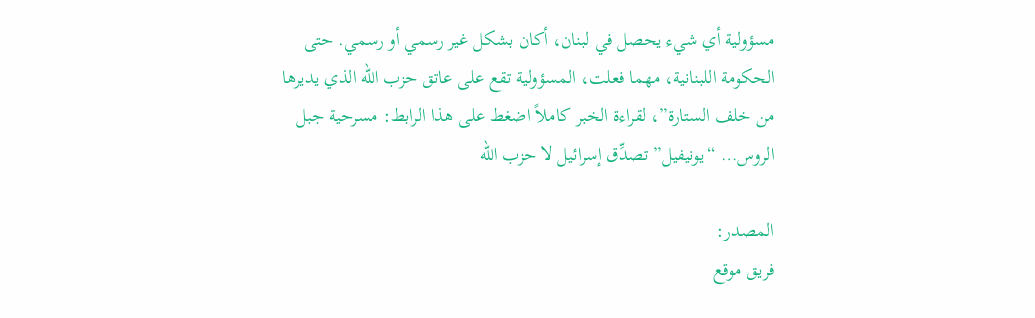مسؤولية أي شيء يحصل في لبنان، أكان بشكل غير رسمي أو رسمي. حتى الحكومة اللبنانية، مهما فعلت، المسؤولية تقع على عاتق حزب الله الذي يديرها من خلف الستارة”، لقراءة الخبر كاملاً اضغط على هذا الرابط: مسرحية جبل الروس… “يونيفيل” تصدِّق إسرائيل لا حزب الله

المصدر:
فريق موقع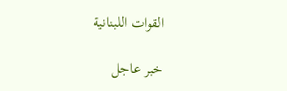القوات اللبنانية

خبر عاجل